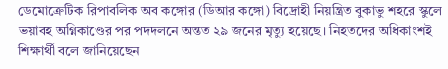ডেমোক্রেটিক রিপাবলিক অব কঙ্গোর (ডিআর কঙ্গো) বিদ্রোহী নিয়ন্ত্রিত বুকাভু শহরে স্কুলে ভয়াবহ অগ্নিকাণ্ডের পর পদদলনে অন্তত ২৯ জনের মৃত্যু হয়েছে। নিহতদের অধিকাংশই শিক্ষার্থী বলে জানিয়েছেন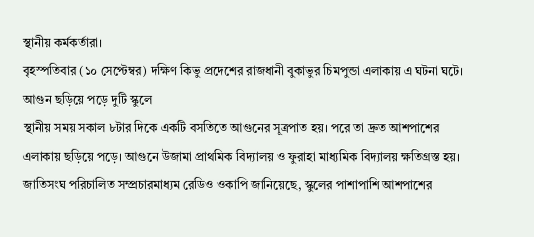স্থানীয় কর্মকর্তারা।
বৃহস্পতিবার (১০ সেপ্টেম্বর) দক্ষিণ কিভু প্রদেশের রাজধানী বুকাভুর চিমপুন্ডা এলাকায় এ ঘটনা ঘটে।
আগুন ছড়িয়ে পড়ে দুটি স্কুলে
স্থানীয় সময় সকাল ৮টার দিকে একটি বসতিতে আগুনের সূত্রপাত হয়। পরে তা দ্রুত আশপাশের এলাকায় ছড়িয়ে পড়ে। আগুনে উজামা প্রাথমিক বিদ্যালয় ও ফুরাহা মাধ্যমিক বিদ্যালয় ক্ষতিগ্রস্ত হয়।
জাতিসংঘ পরিচালিত সম্প্রচারমাধ্যম রেডিও ওকাপি জানিয়েছে, স্কুলের পাশাপাশি আশপাশের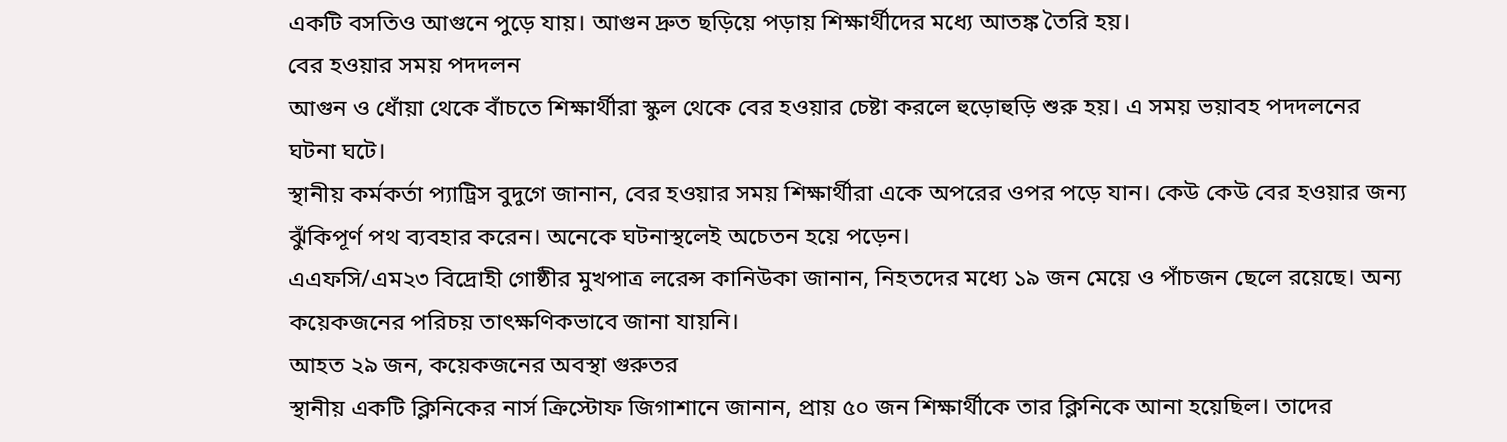একটি বসতিও আগুনে পুড়ে যায়। আগুন দ্রুত ছড়িয়ে পড়ায় শিক্ষার্থীদের মধ্যে আতঙ্ক তৈরি হয়।
বের হওয়ার সময় পদদলন
আগুন ও ধোঁয়া থেকে বাঁচতে শিক্ষার্থীরা স্কুল থেকে বের হওয়ার চেষ্টা করলে হুড়োহুড়ি শুরু হয়। এ সময় ভয়াবহ পদদলনের ঘটনা ঘটে।
স্থানীয় কর্মকর্তা প্যাট্রিস বুদুগে জানান, বের হওয়ার সময় শিক্ষার্থীরা একে অপরের ওপর পড়ে যান। কেউ কেউ বের হওয়ার জন্য ঝুঁকিপূর্ণ পথ ব্যবহার করেন। অনেকে ঘটনাস্থলেই অচেতন হয়ে পড়েন।
এএফসি/এম২৩ বিদ্রোহী গোষ্ঠীর মুখপাত্র লরেন্স কানিউকা জানান, নিহতদের মধ্যে ১৯ জন মেয়ে ও পাঁচজন ছেলে রয়েছে। অন্য কয়েকজনের পরিচয় তাৎক্ষণিকভাবে জানা যায়নি।
আহত ২৯ জন, কয়েকজনের অবস্থা গুরুতর
স্থানীয় একটি ক্লিনিকের নার্স ক্রিস্টোফ জিগাশানে জানান, প্রায় ৫০ জন শিক্ষার্থীকে তার ক্লিনিকে আনা হয়েছিল। তাদের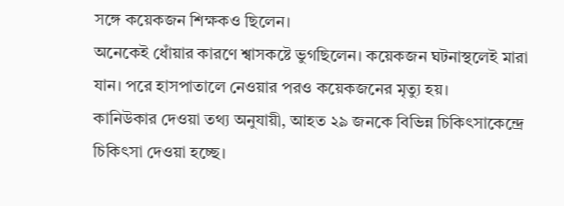সঙ্গে কয়েকজন শিক্ষকও ছিলেন।
অনেকেই ধোঁয়ার কারণে শ্বাসকষ্টে ভুগছিলেন। কয়েকজন ঘটনাস্থলেই মারা যান। পরে হাসপাতালে নেওয়ার পরও কয়েকজনের মৃত্যু হয়।
কানিউকার দেওয়া তথ্য অনুযায়ী, আহত ২৯ জনকে বিভিন্ন চিকিৎসাকেন্দ্রে চিকিৎসা দেওয়া হচ্ছে।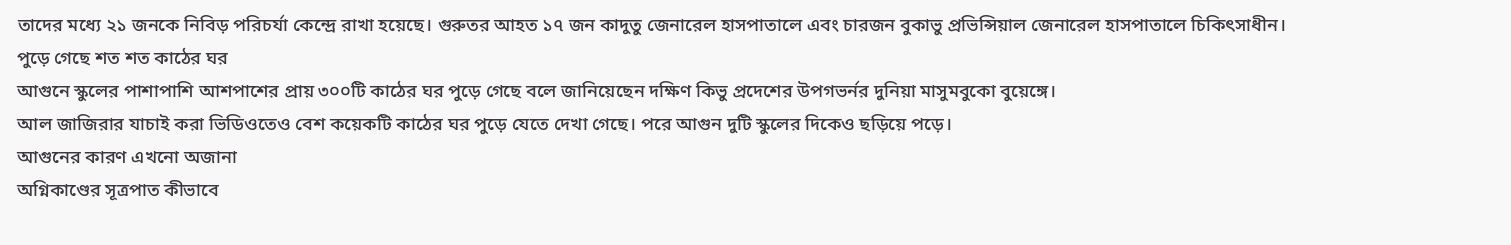তাদের মধ্যে ২১ জনকে নিবিড় পরিচর্যা কেন্দ্রে রাখা হয়েছে। গুরুতর আহত ১৭ জন কাদুতু জেনারেল হাসপাতালে এবং চারজন বুকাভু প্রভিন্সিয়াল জেনারেল হাসপাতালে চিকিৎসাধীন।
পুড়ে গেছে শত শত কাঠের ঘর
আগুনে স্কুলের পাশাপাশি আশপাশের প্রায় ৩০০টি কাঠের ঘর পুড়ে গেছে বলে জানিয়েছেন দক্ষিণ কিভু প্রদেশের উপগভর্নর দুনিয়া মাসুমবুকো বুয়েঙ্গে।
আল জাজিরার যাচাই করা ভিডিওতেও বেশ কয়েকটি কাঠের ঘর পুড়ে যেতে দেখা গেছে। পরে আগুন দুটি স্কুলের দিকেও ছড়িয়ে পড়ে।
আগুনের কারণ এখনো অজানা
অগ্নিকাণ্ডের সূত্রপাত কীভাবে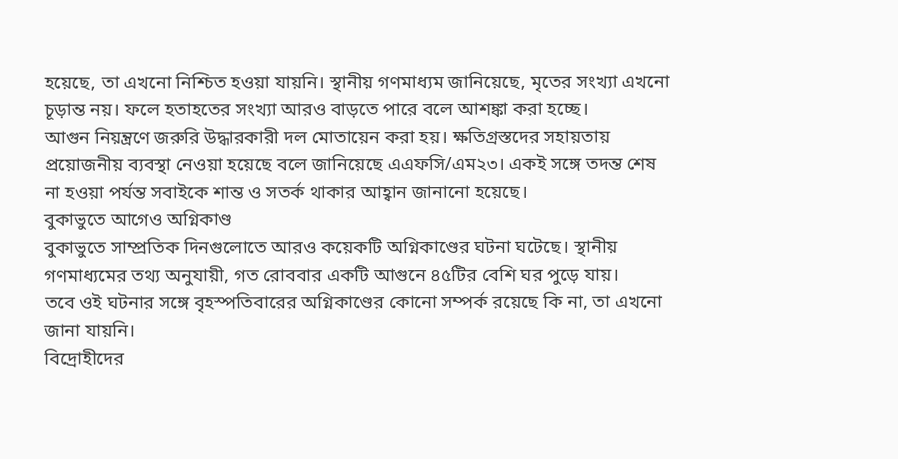হয়েছে, তা এখনো নিশ্চিত হওয়া যায়নি। স্থানীয় গণমাধ্যম জানিয়েছে, মৃতের সংখ্যা এখনো চূড়ান্ত নয়। ফলে হতাহতের সংখ্যা আরও বাড়তে পারে বলে আশঙ্কা করা হচ্ছে।
আগুন নিয়ন্ত্রণে জরুরি উদ্ধারকারী দল মোতায়েন করা হয়। ক্ষতিগ্রস্তদের সহায়তায় প্রয়োজনীয় ব্যবস্থা নেওয়া হয়েছে বলে জানিয়েছে এএফসি/এম২৩। একই সঙ্গে তদন্ত শেষ না হওয়া পর্যন্ত সবাইকে শান্ত ও সতর্ক থাকার আহ্বান জানানো হয়েছে।
বুকাভুতে আগেও অগ্নিকাণ্ড
বুকাভুতে সাম্প্রতিক দিনগুলোতে আরও কয়েকটি অগ্নিকাণ্ডের ঘটনা ঘটেছে। স্থানীয় গণমাধ্যমের তথ্য অনুযায়ী, গত রোববার একটি আগুনে ৪৫টির বেশি ঘর পুড়ে যায়।
তবে ওই ঘটনার সঙ্গে বৃহস্পতিবারের অগ্নিকাণ্ডের কোনো সম্পর্ক রয়েছে কি না, তা এখনো জানা যায়নি।
বিদ্রোহীদের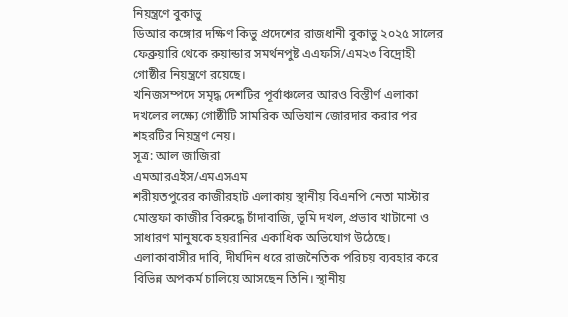নিয়ন্ত্রণে বুকাভু
ডিআর কঙ্গোর দক্ষিণ কিভু প্রদেশের রাজধানী বুকাভু ২০২৫ সালের ফেব্রুয়ারি থেকে রুয়ান্ডার সমর্থনপুষ্ট এএফসি/এম২৩ বিদ্রোহী গোষ্ঠীর নিয়ন্ত্রণে রয়েছে।
খনিজসম্পদে সমৃদ্ধ দেশটির পূর্বাঞ্চলের আরও বিস্তীর্ণ এলাকা দখলের লক্ষ্যে গোষ্ঠীটি সামরিক অভিযান জোরদার করার পর শহরটির নিয়ন্ত্রণ নেয়।
সূত্র: আল জাজিরা
এমআরএইস/এমএসএম
শরীয়তপুরের কাজীরহাট এলাকায় স্থানীয় বিএনপি নেতা মাস্টার মোস্তফা কাজীর বিরুদ্ধে চাঁদাবাজি, ভূমি দখল, প্রভাব খাটানো ও সাধারণ মানুষকে হয়রানির একাধিক অভিযোগ উঠেছে। এলাকাবাসীর দাবি, দীর্ঘদিন ধরে রাজনৈতিক পরিচয় ব্যবহার করে বিভিন্ন অপকর্ম চালিয়ে আসছেন তিনি। স্থানীয়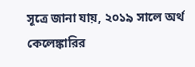সূত্রে জানা যায়, ২০১৯ সালে অর্থ কেলেঙ্কারির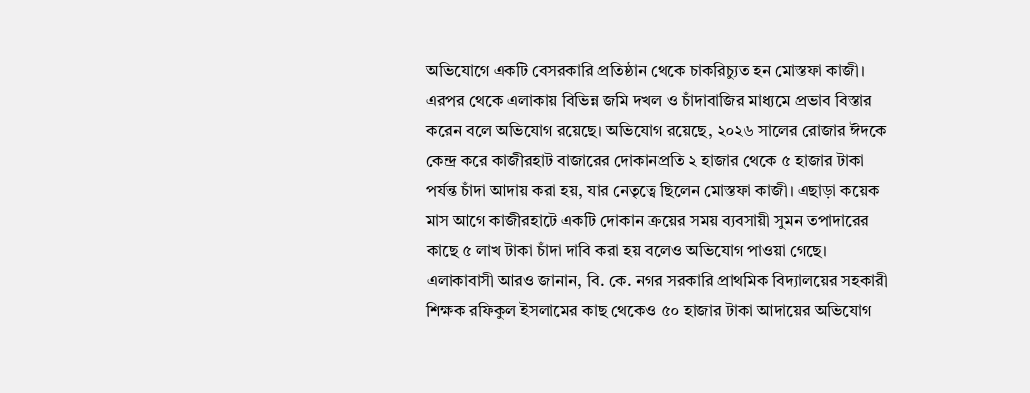অভিযোগে একটি বেসরকারি প্রতিষ্ঠান থেকে চাকরিচ্যুত হন মোস্তফা কাজী। এরপর থেকে এলাকায় বিভিন্ন জমি দখল ও চাঁদাবাজির মাধ্যমে প্রভাব বিস্তার করেন বলে অভিযোগ রয়েছে। অভিযোগ রয়েছে, ২০২৬ সালের রোজার ঈদকে কেন্দ্র করে কাজীরহাট বাজারের দোকানপ্রতি ২ হাজার থেকে ৫ হাজার টাকা পর্যন্ত চাঁদা আদায় করা হয়, যার নেতৃত্বে ছিলেন মোস্তফা কাজী। এছাড়া কয়েক মাস আগে কাজীরহাটে একটি দোকান ক্রয়ের সময় ব্যবসায়ী সুমন তপাদারের কাছে ৫ লাখ টাকা চাঁদা দাবি করা হয় বলেও অভিযোগ পাওয়া গেছে। এলাকাবাসী আরও জানান, বি. কে. নগর সরকারি প্রাথমিক বিদ্যালয়ের সহকারী শিক্ষক রফিকুল ইসলামের কাছ থেকেও ৫০ হাজার টাকা আদায়ের অভিযোগ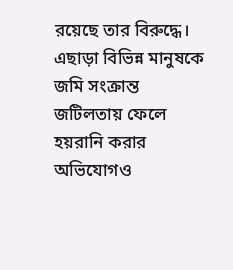রয়েছে তার বিরুদ্ধে। এছাড়া বিভিন্ন মানুষকে জমি সংক্রান্ত জটিলতায় ফেলে হয়রানি করার অভিযোগও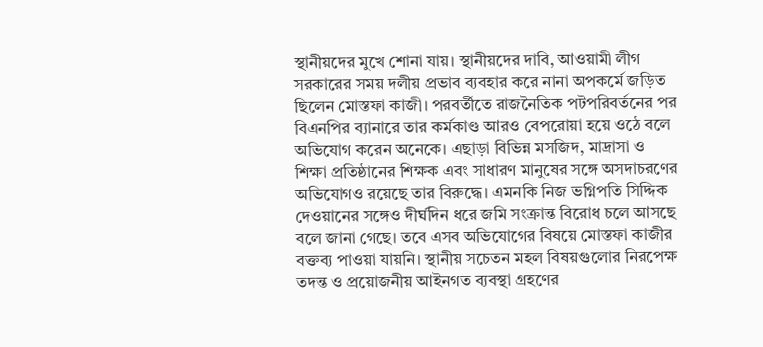স্থানীয়দের মুখে শোনা যায়। স্থানীয়দের দাবি, আওয়ামী লীগ সরকারের সময় দলীয় প্রভাব ব্যবহার করে নানা অপকর্মে জড়িত ছিলেন মোস্তফা কাজী। পরবর্তীতে রাজনৈতিক পটপরিবর্তনের পর বিএনপির ব্যানারে তার কর্মকাণ্ড আরও বেপরোয়া হয়ে ওঠে বলে অভিযোগ করেন অনেকে। এছাড়া বিভিন্ন মসজিদ, মাদ্রাসা ও শিক্ষা প্রতিষ্ঠানের শিক্ষক এবং সাধারণ মানুষের সঙ্গে অসদাচরণের অভিযোগও রয়েছে তার বিরুদ্ধে। এমনকি নিজ ভগ্নিপতি সিদ্দিক দেওয়ানের সঙ্গেও দীর্ঘদিন ধরে জমি সংক্রান্ত বিরোধ চলে আসছে বলে জানা গেছে। তবে এসব অভিযোগের বিষয়ে মোস্তফা কাজীর বক্তব্য পাওয়া যায়নি। স্থানীয় সচেতন মহল বিষয়গুলোর নিরপেক্ষ তদন্ত ও প্রয়োজনীয় আইনগত ব্যবস্থা গ্রহণের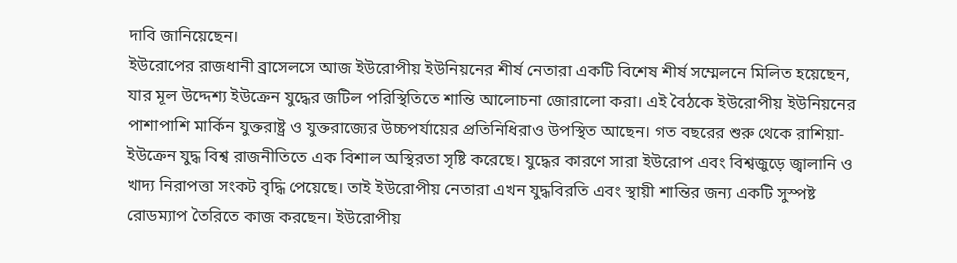দাবি জানিয়েছেন।
ইউরোপের রাজধানী ব্রাসেলসে আজ ইউরোপীয় ইউনিয়নের শীর্ষ নেতারা একটি বিশেষ শীর্ষ সম্মেলনে মিলিত হয়েছেন, যার মূল উদ্দেশ্য ইউক্রেন যুদ্ধের জটিল পরিস্থিতিতে শান্তি আলোচনা জোরালো করা। এই বৈঠকে ইউরোপীয় ইউনিয়নের পাশাপাশি মার্কিন যুক্তরাষ্ট্র ও যুক্তরাজ্যের উচ্চপর্যায়ের প্রতিনিধিরাও উপস্থিত আছেন। গত বছরের শুরু থেকে রাশিয়া-ইউক্রেন যুদ্ধ বিশ্ব রাজনীতিতে এক বিশাল অস্থিরতা সৃষ্টি করেছে। যুদ্ধের কারণে সারা ইউরোপ এবং বিশ্বজুড়ে জ্বালানি ও খাদ্য নিরাপত্তা সংকট বৃদ্ধি পেয়েছে। তাই ইউরোপীয় নেতারা এখন যুদ্ধবিরতি এবং স্থায়ী শান্তির জন্য একটি সুস্পষ্ট রোডম্যাপ তৈরিতে কাজ করছেন। ইউরোপীয়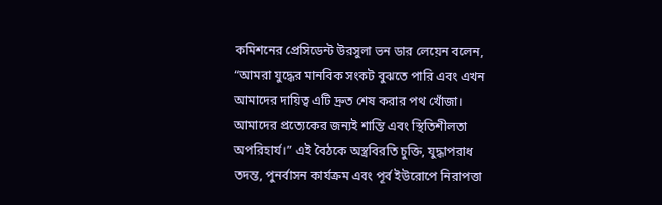কমিশনের প্রেসিডেন্ট উরসুলা ভন ডার লেয়েন বলেন, “আমরা যুদ্ধের মানবিক সংকট বুঝতে পারি এবং এখন আমাদের দায়িত্ব এটি দ্রুত শেষ করার পথ খোঁজা। আমাদের প্রত্যেকের জন্যই শান্তি এবং স্থিতিশীলতা অপরিহার্য।” এই বৈঠকে অস্ত্রবিরতি চুক্তি, যুদ্ধাপরাধ তদন্ত, পুনর্বাসন কার্যক্রম এবং পূর্ব ইউরোপে নিরাপত্তা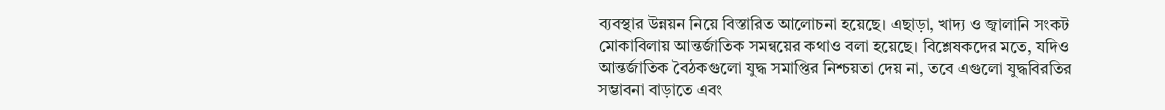ব্যবস্থার উন্নয়ন নিয়ে বিস্তারিত আলোচনা হয়েছে। এছাড়া, খাদ্য ও জ্বালানি সংকট মোকাবিলায় আন্তর্জাতিক সমন্বয়ের কথাও বলা হয়েছে। বিশ্লেষকদের মতে, যদিও আন্তর্জাতিক বৈঠকগুলো যুদ্ধ সমাপ্তির নিশ্চয়তা দেয় না, তবে এগুলো যুদ্ধবিরতির সম্ভাবনা বাড়াতে এবং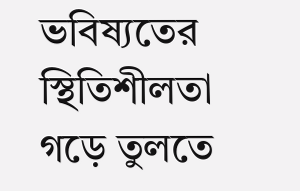ভবিষ্যতের স্থিতিশীলতা গড়ে তুলতে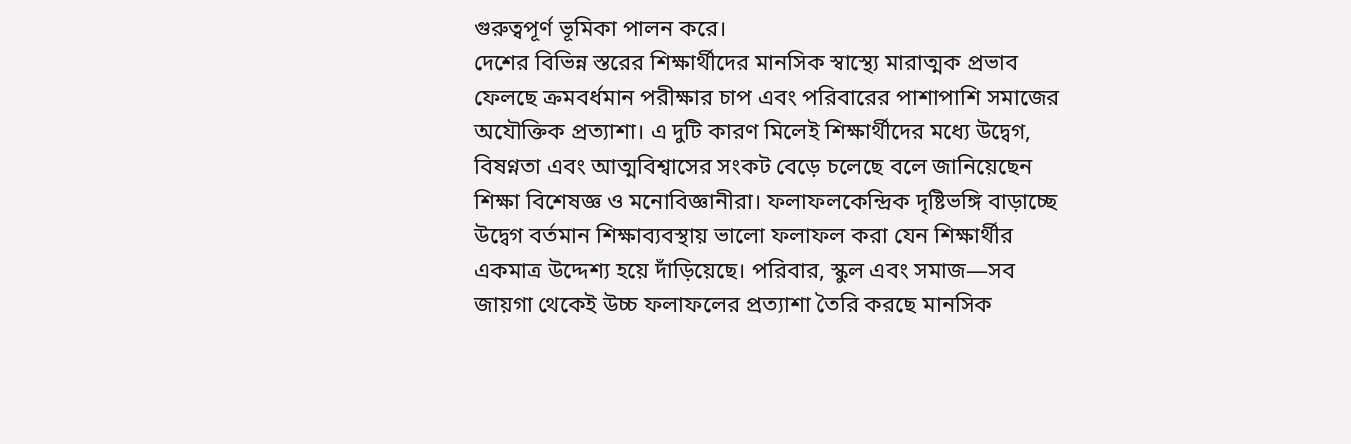গুরুত্বপূর্ণ ভূমিকা পালন করে।
দেশের বিভিন্ন স্তরের শিক্ষার্থীদের মানসিক স্বাস্থ্যে মারাত্মক প্রভাব ফেলছে ক্রমবর্ধমান পরীক্ষার চাপ এবং পরিবারের পাশাপাশি সমাজের অযৌক্তিক প্রত্যাশা। এ দুটি কারণ মিলেই শিক্ষার্থীদের মধ্যে উদ্বেগ, বিষণ্নতা এবং আত্মবিশ্বাসের সংকট বেড়ে চলেছে বলে জানিয়েছেন শিক্ষা বিশেষজ্ঞ ও মনোবিজ্ঞানীরা। ফলাফলকেন্দ্রিক দৃষ্টিভঙ্গি বাড়াচ্ছে উদ্বেগ বর্তমান শিক্ষাব্যবস্থায় ভালো ফলাফল করা যেন শিক্ষার্থীর একমাত্র উদ্দেশ্য হয়ে দাঁড়িয়েছে। পরিবার, স্কুল এবং সমাজ—সব জায়গা থেকেই উচ্চ ফলাফলের প্রত্যাশা তৈরি করছে মানসিক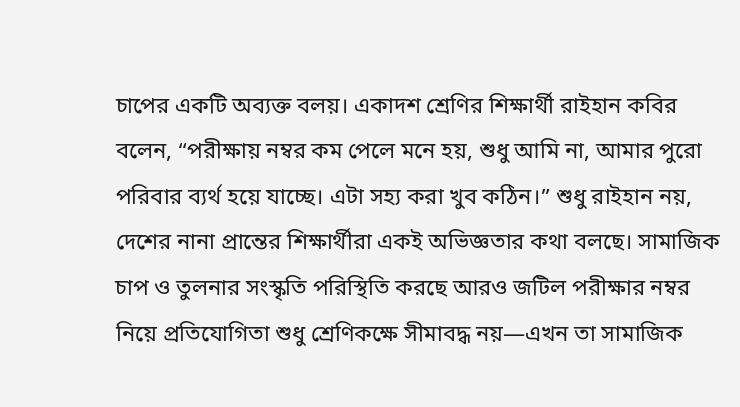চাপের একটি অব্যক্ত বলয়। একাদশ শ্রেণির শিক্ষার্থী রাইহান কবির বলেন, “পরীক্ষায় নম্বর কম পেলে মনে হয়, শুধু আমি না, আমার পুরো পরিবার ব্যর্থ হয়ে যাচ্ছে। এটা সহ্য করা খুব কঠিন।” শুধু রাইহান নয়, দেশের নানা প্রান্তের শিক্ষার্থীরা একই অভিজ্ঞতার কথা বলছে। সামাজিক চাপ ও তুলনার সংস্কৃতি পরিস্থিতি করছে আরও জটিল পরীক্ষার নম্বর নিয়ে প্রতিযোগিতা শুধু শ্রেণিকক্ষে সীমাবদ্ধ নয়—এখন তা সামাজিক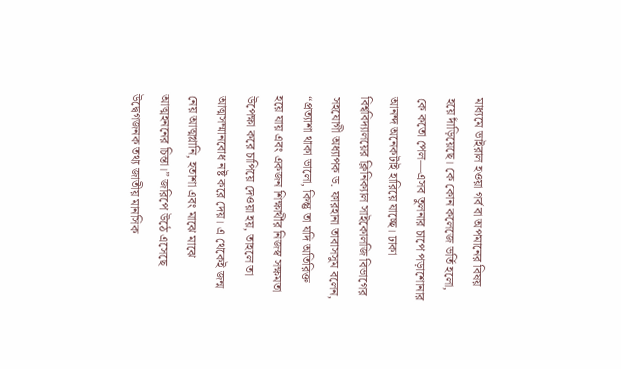মাধ্যমে ভাইরাল হওয়া গর্ব বা অপমানের বিষয় হয়ে দাঁড়িয়েছে। কে কোন কলেজে ভর্তি হলো, কে কতো পেল—এসব তুলনার চাপে পড়াশোনার আনন্দ অনেকটাই হারিয়ে যাচ্ছে। ঢাকা বিশ্ববিদ্যালয়ের ক্লিনিক্যাল সাইকোলজি বিভাগের সহযোগী অধ্যাপক ড. ফারহানা তাবাসসুম বলেন, “প্রত্যাশা থাকা ভালো, কিন্তু তা যদি অতিরিক্ত হয়ে যায় এবং একজন শিক্ষার্থীর নিজস্ব সক্ষমতা উপেক্ষা করে চাপিয়ে দেওয়া হয়, তাহলে তা আত্মসম্মানবোধ নষ্ট করে দেয়। এ থেকেই জন্ম নেয় আত্মগ্লানি, হতাশা এবং মাঝে মাঝে আত্মহননের চিন্তা।” জরিপে উঠে এসেছে উদ্বেগজনক তথ্য জাতীয় মানসিক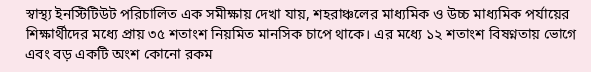স্বাস্থ্য ইনস্টিটিউট পরিচালিত এক সমীক্ষায় দেখা যায়, শহরাঞ্চলের মাধ্যমিক ও উচ্চ মাধ্যমিক পর্যায়ের শিক্ষার্থীদের মধ্যে প্রায় ৩৫ শতাংশ নিয়মিত মানসিক চাপে থাকে। এর মধ্যে ১২ শতাংশ বিষণ্নতায় ভোগে এবং বড় একটি অংশ কোনো রকম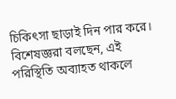চিকিৎসা ছাড়াই দিন পার করে। বিশেষজ্ঞরা বলছেন, এই পরিস্থিতি অব্যাহত থাকলে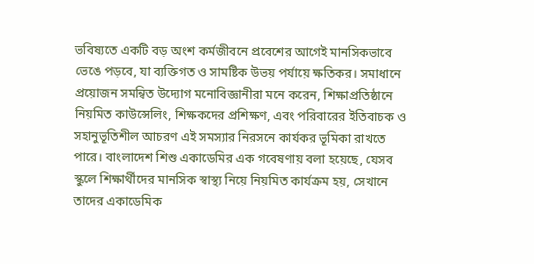ভবিষ্যতে একটি বড় অংশ কর্মজীবনে প্রবেশের আগেই মানসিকভাবে ভেঙে পড়বে, যা ব্যক্তিগত ও সামষ্টিক উভয় পর্যায়ে ক্ষতিকর। সমাধানে প্রয়োজন সমন্বিত উদ্যোগ মনোবিজ্ঞানীরা মনে করেন, শিক্ষাপ্রতিষ্ঠানে নিয়মিত কাউন্সেলিং, শিক্ষকদের প্রশিক্ষণ, এবং পরিবারের ইতিবাচক ও সহানুভূতিশীল আচরণ এই সমস্যার নিরসনে কার্যকর ভূমিকা রাখতে পারে। বাংলাদেশ শিশু একাডেমির এক গবেষণায় বলা হয়েছে, যেসব স্কুলে শিক্ষার্থীদের মানসিক স্বাস্থ্য নিয়ে নিয়মিত কার্যক্রম হয়, সেখানে তাদের একাডেমিক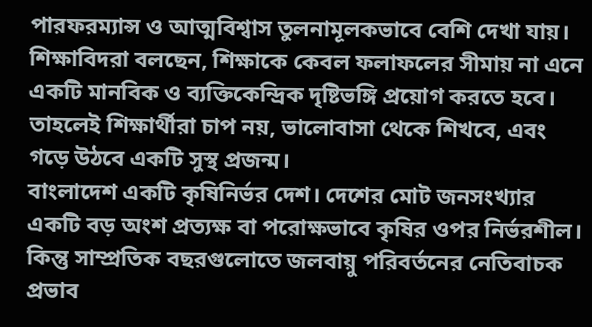পারফরম্যান্স ও আত্মবিশ্বাস তুলনামূলকভাবে বেশি দেখা যায়। শিক্ষাবিদরা বলছেন, শিক্ষাকে কেবল ফলাফলের সীমায় না এনে একটি মানবিক ও ব্যক্তিকেন্দ্রিক দৃষ্টিভঙ্গি প্রয়োগ করতে হবে। তাহলেই শিক্ষার্থীরা চাপ নয়, ভালোবাসা থেকে শিখবে, এবং গড়ে উঠবে একটি সুস্থ প্রজন্ম।
বাংলাদেশ একটি কৃষিনির্ভর দেশ। দেশের মোট জনসংখ্যার একটি বড় অংশ প্রত্যক্ষ বা পরোক্ষভাবে কৃষির ওপর নির্ভরশীল। কিন্তু সাম্প্রতিক বছরগুলোতে জলবায়ু পরিবর্তনের নেতিবাচক প্রভাব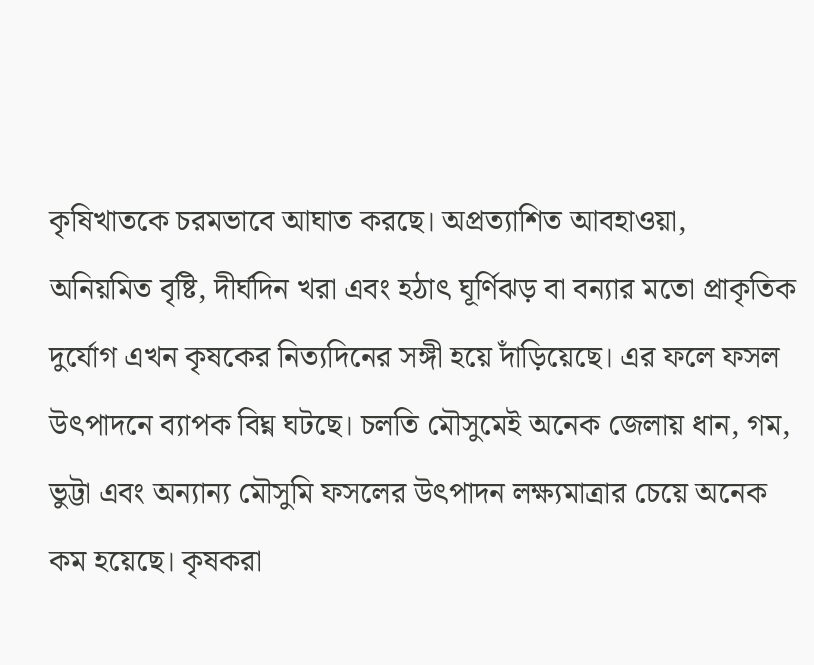কৃষিখাতকে চরমভাবে আঘাত করছে। অপ্রত্যাশিত আবহাওয়া, অনিয়মিত বৃষ্টি, দীর্ঘদিন খরা এবং হঠাৎ ঘূর্ণিঝড় বা বন্যার মতো প্রাকৃতিক দুর্যোগ এখন কৃষকের নিত্যদিনের সঙ্গী হয়ে দাঁড়িয়েছে। এর ফলে ফসল উৎপাদনে ব্যাপক বিঘ্ন ঘটছে। চলতি মৌসুমেই অনেক জেলায় ধান, গম, ভুট্টা এবং অন্যান্য মৌসুমি ফসলের উৎপাদন লক্ষ্যমাত্রার চেয়ে অনেক কম হয়েছে। কৃষকরা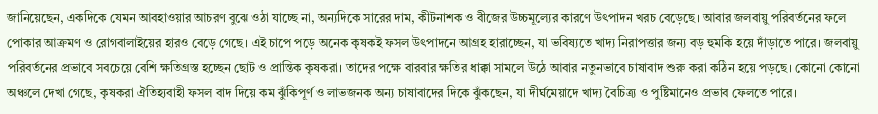জানিয়েছেন, একদিকে যেমন আবহাওয়ার আচরণ বুঝে ওঠা যাচ্ছে না, অন্যদিকে সারের দাম, কীটনাশক ও বীজের উচ্চমূল্যের কারণে উৎপাদন খরচ বেড়েছে। আবার জলবায়ু পরিবর্তনের ফলে পোকার আক্রমণ ও রোগবালাইয়ের হারও বেড়ে গেছে। এই চাপে পড়ে অনেক কৃষকই ফসল উৎপাদনে আগ্রহ হারাচ্ছেন, যা ভবিষ্যতে খাদ্য নিরাপত্তার জন্য বড় হুমকি হয়ে দাঁড়াতে পারে। জলবায়ু পরিবর্তনের প্রভাবে সবচেয়ে বেশি ক্ষতিগ্রস্ত হচ্ছেন ছোট ও প্রান্তিক কৃষকরা। তাদের পক্ষে বারবার ক্ষতির ধাক্কা সামলে উঠে আবার নতুনভাবে চাষাবাদ শুরু করা কঠিন হয়ে পড়ছে। কোনো কোনো অঞ্চলে দেখা গেছে, কৃষকরা ঐতিহ্যবাহী ফসল বাদ দিয়ে কম ঝুঁকিপূর্ণ ও লাভজনক অন্য চাষাবাদের দিকে ঝুঁকছেন, যা দীর্ঘমেয়াদে খাদ্য বৈচিত্র্য ও পুষ্টিমানেও প্রভাব ফেলতে পারে।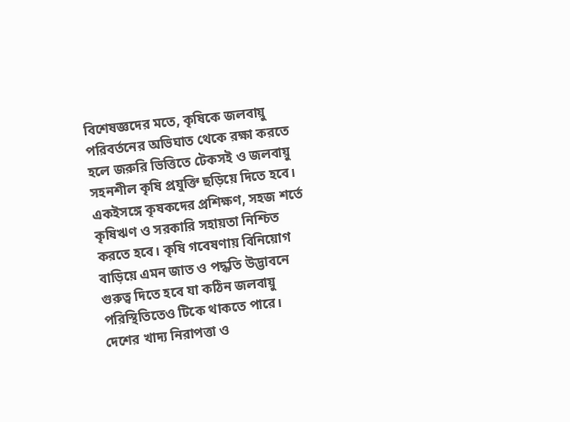বিশেষজ্ঞদের মতে, কৃষিকে জলবায়ু পরিবর্তনের অভিঘাত থেকে রক্ষা করতে হলে জরুরি ভিত্তিতে টেকসই ও জলবায়ু সহনশীল কৃষি প্রযুক্তি ছড়িয়ে দিতে হবে। একইসঙ্গে কৃষকদের প্রশিক্ষণ, সহজ শর্তে কৃষিঋণ ও সরকারি সহায়তা নিশ্চিত করতে হবে। কৃষি গবেষণায় বিনিয়োগ বাড়িয়ে এমন জাত ও পদ্ধতি উদ্ভাবনে গুরুত্ব দিতে হবে যা কঠিন জলবায়ু পরিস্থিতিতেও টিকে থাকতে পারে। দেশের খাদ্য নিরাপত্তা ও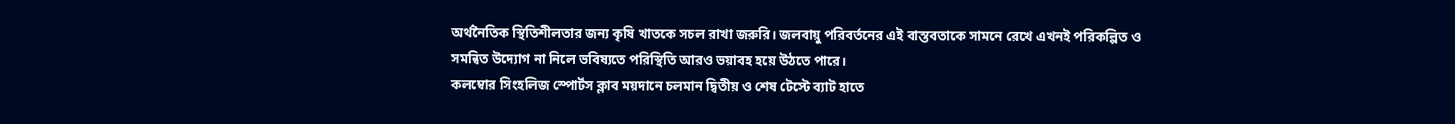অর্থনৈতিক স্থিতিশীলতার জন্য কৃষি খাতকে সচল রাখা জরুরি। জলবায়ু পরিবর্তনের এই বাস্তবতাকে সামনে রেখে এখনই পরিকল্পিত ও সমন্বিত উদ্যোগ না নিলে ভবিষ্যতে পরিস্থিতি আরও ভয়াবহ হয়ে উঠতে পারে।
কলম্বোর সিংহলিজ স্পোর্টস ক্লাব ময়দানে চলমান দ্বিতীয় ও শেষ টেস্টে ব্যাট হাতে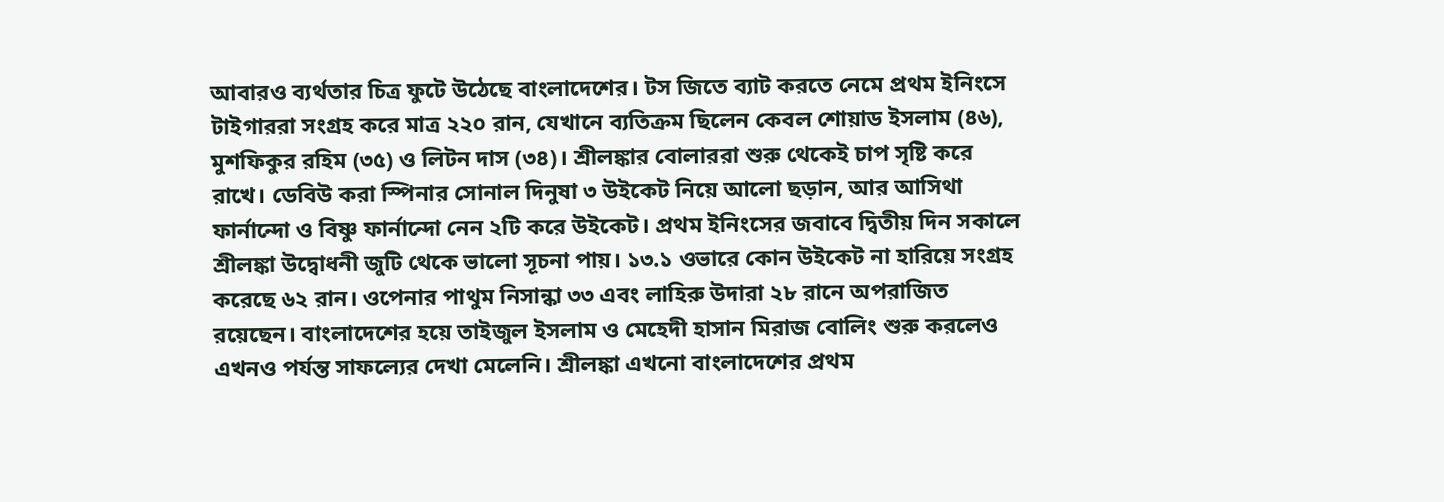আবারও ব্যর্থতার চিত্র ফুটে উঠেছে বাংলাদেশের। টস জিতে ব্যাট করতে নেমে প্রথম ইনিংসে টাইগাররা সংগ্রহ করে মাত্র ২২০ রান, যেখানে ব্যতিক্রম ছিলেন কেবল শোয়াড ইসলাম (৪৬), মুশফিকুর রহিম (৩৫) ও লিটন দাস (৩৪)। শ্রীলঙ্কার বোলাররা শুরু থেকেই চাপ সৃষ্টি করে রাখে। ডেবিউ করা স্পিনার সোনাল দিনুষা ৩ উইকেট নিয়ে আলো ছড়ান, আর আসিথা ফার্নান্দো ও বিষ্ণু ফার্নান্দো নেন ২টি করে উইকেট। প্রথম ইনিংসের জবাবে দ্বিতীয় দিন সকালে শ্রীলঙ্কা উদ্বোধনী জুটি থেকে ভালো সূচনা পায়। ১৩.১ ওভারে কোন উইকেট না হারিয়ে সংগ্রহ করেছে ৬২ রান। ওপেনার পাথুম নিসান্কা ৩৩ এবং লাহিরু উদারা ২৮ রানে অপরাজিত রয়েছেন। বাংলাদেশের হয়ে তাইজুল ইসলাম ও মেহেদী হাসান মিরাজ বোলিং শুরু করলেও এখনও পর্যন্ত সাফল্যের দেখা মেলেনি। শ্রীলঙ্কা এখনো বাংলাদেশের প্রথম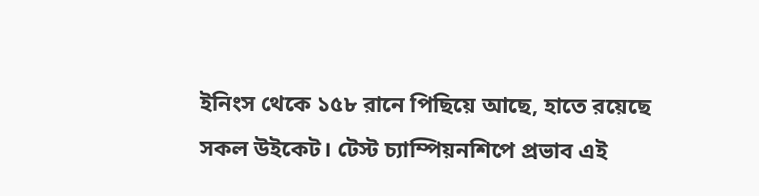ইনিংস থেকে ১৫৮ রানে পিছিয়ে আছে, হাতে রয়েছে সকল উইকেট। টেস্ট চ্যাম্পিয়নশিপে প্রভাব এই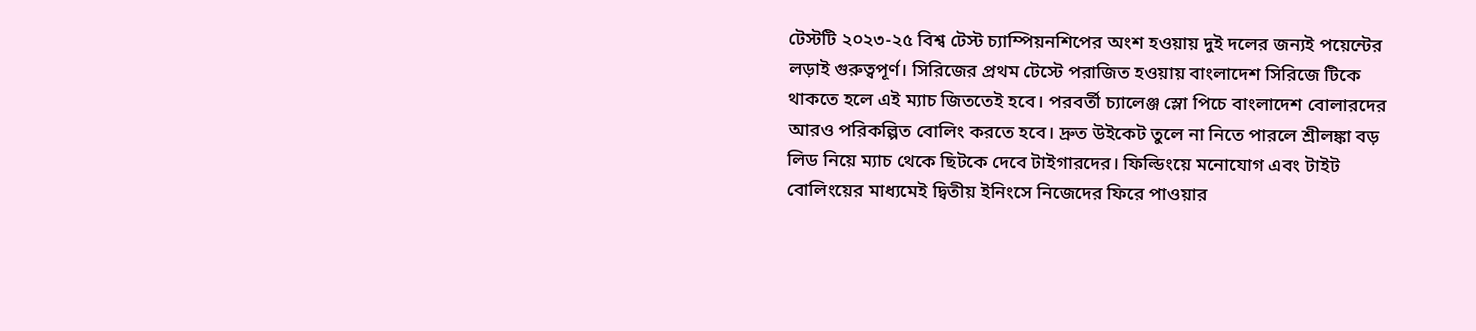টেস্টটি ২০২৩-২৫ বিশ্ব টেস্ট চ্যাম্পিয়নশিপের অংশ হওয়ায় দুই দলের জন্যই পয়েন্টের লড়াই গুরুত্বপূর্ণ। সিরিজের প্রথম টেস্টে পরাজিত হওয়ায় বাংলাদেশ সিরিজে টিকে থাকতে হলে এই ম্যাচ জিততেই হবে। পরবর্তী চ্যালেঞ্জ স্লো পিচে বাংলাদেশ বোলারদের আরও পরিকল্পিত বোলিং করতে হবে। দ্রুত উইকেট তুলে না নিতে পারলে শ্রীলঙ্কা বড় লিড নিয়ে ম্যাচ থেকে ছিটকে দেবে টাইগারদের। ফিল্ডিংয়ে মনোযোগ এবং টাইট বোলিংয়ের মাধ্যমেই দ্বিতীয় ইনিংসে নিজেদের ফিরে পাওয়ার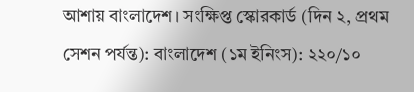আশায় বাংলাদেশ। সংক্ষিপ্ত স্কোরকার্ড (দিন ২, প্রথম সেশন পর্যন্ত): বাংলাদেশ (১ম ইনিংস): ২২০/১০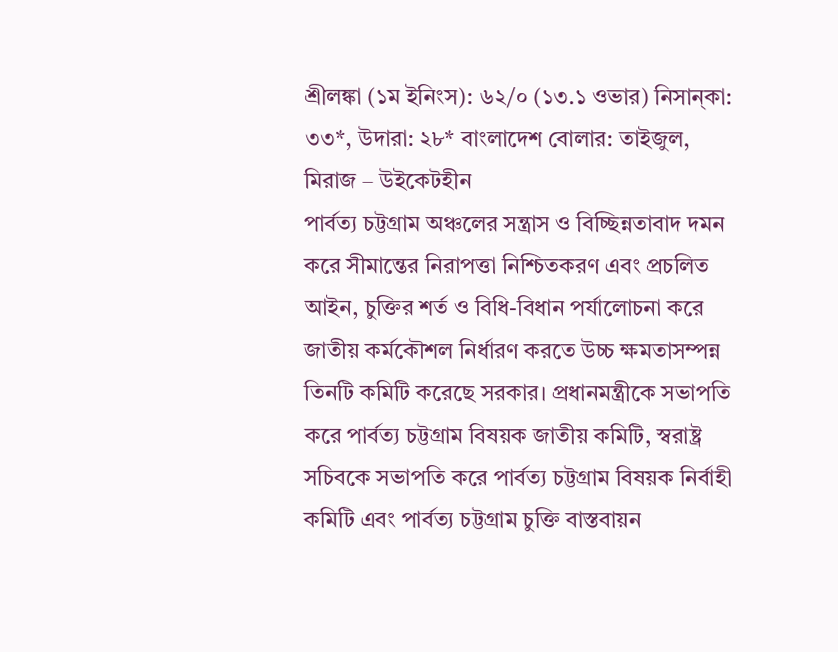শ্রীলঙ্কা (১ম ইনিংস): ৬২/০ (১৩.১ ওভার) নিসান্কা: ৩৩*, উদারা: ২৮* বাংলাদেশ বোলার: তাইজুল, মিরাজ – উইকেটহীন
পার্বত্য চট্টগ্রাম অঞ্চলের সন্ত্রাস ও বিচ্ছিন্নতাবাদ দমন করে সীমান্তের নিরাপত্তা নিশ্চিতকরণ এবং প্রচলিত আইন, চুক্তির শর্ত ও বিধি-বিধান পর্যালোচনা করে জাতীয় কর্মকৌশল নির্ধারণ করতে উচ্চ ক্ষমতাসম্পন্ন তিনটি কমিটি করেছে সরকার। প্রধানমন্ত্রীকে সভাপতি করে পার্বত্য চট্টগ্রাম বিষয়ক জাতীয় কমিটি, স্বরাষ্ট্র সচিবকে সভাপতি করে পার্বত্য চট্টগ্রাম বিষয়ক নির্বাহী কমিটি এবং পার্বত্য চট্টগ্রাম চুক্তি বাস্তবায়ন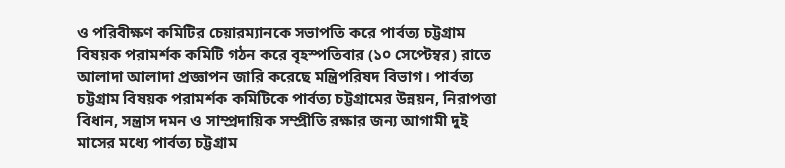ও পরিবীক্ষণ কমিটির চেয়ারম্যানকে সভাপতি করে পার্বত্য চট্টগ্রাম বিষয়ক পরামর্শক কমিটি গঠন করে বৃহস্পতিবার (১০ সেপ্টেম্বর) রাতে আলাদা আলাদা প্রজ্ঞাপন জারি করেছে মন্ত্রিপরিষদ বিভাগ। পার্বত্য চট্টগ্রাম বিষয়ক পরামর্শক কমিটিকে পার্বত্য চট্টগ্রামের উন্নয়ন, নিরাপত্তা বিধান, সন্ত্রাস দমন ও সাম্প্রদায়িক সম্প্রীতি রক্ষার জন্য আগামী দুই মাসের মধ্যে পার্বত্য চট্টগ্রাম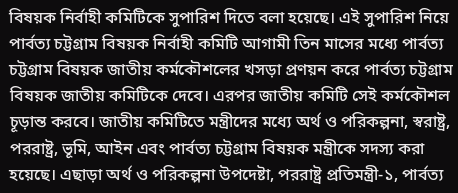বিষয়ক নির্বাহী কমিটিকে সুপারিশ দিতে বলা হয়েছে। এই সুপারিশ নিয়ে পার্বত্য চট্টগ্রাম বিষয়ক নির্বাহী কমিটি আগামী তিন মাসের মধ্যে পার্বত্য চট্টগ্রাম বিষয়ক জাতীয় কর্মকৌশলের খসড়া প্রণয়ন করে পার্বত্য চট্টগ্রাম বিষয়ক জাতীয় কমিটিকে দেবে। এরপর জাতীয় কমিটি সেই কর্মকৌশল চূড়ান্ত করবে। জাতীয় কমিটিতে মন্ত্রীদের মধ্যে অর্থ ও পরিকল্পনা, স্বরাষ্ট্র, পররাষ্ট্র, ভূমি, আইন এবং পার্বত্য চট্টগ্রাম বিষয়ক মন্ত্রীকে সদস্য করা হয়েছে। এছাড়া অর্থ ও পরিকল্পনা উপদেষ্টা, পররাষ্ট্র প্রতিমন্ত্রী-১, পার্বত্য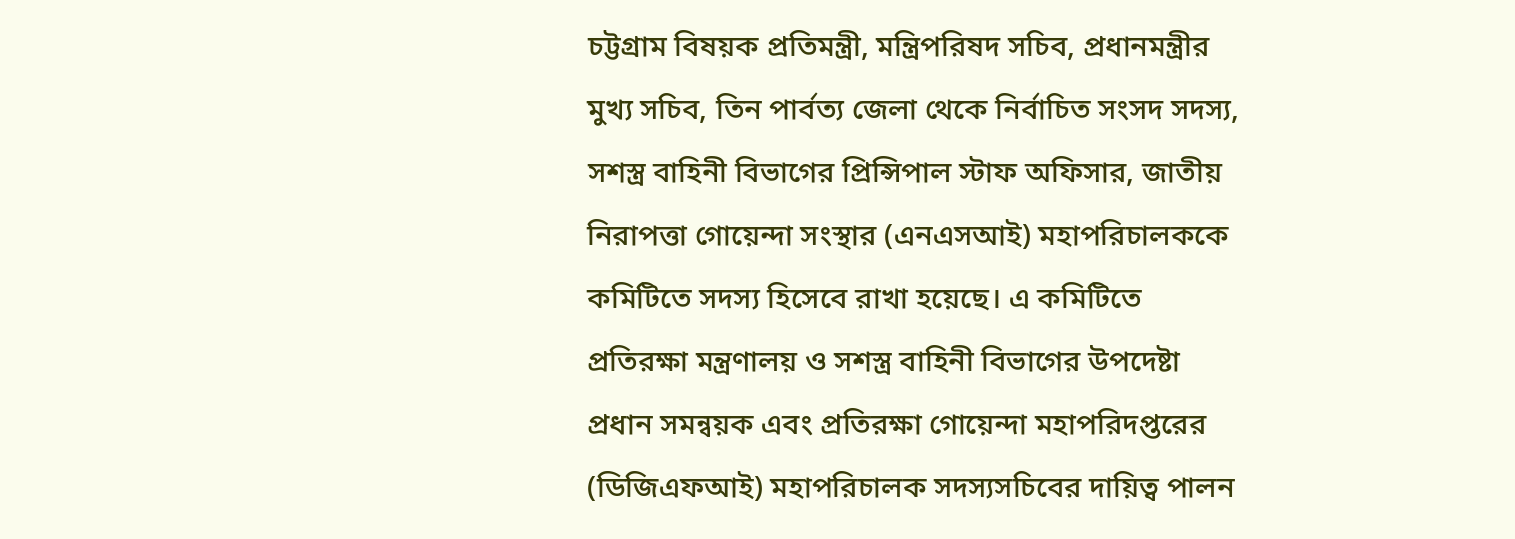চট্টগ্রাম বিষয়ক প্রতিমন্ত্রী, মন্ত্রিপরিষদ সচিব, প্রধানমন্ত্রীর মুখ্য সচিব, তিন পার্বত্য জেলা থেকে নির্বাচিত সংসদ সদস্য, সশস্ত্র বাহিনী বিভাগের প্রিন্সিপাল স্টাফ অফিসার, জাতীয় নিরাপত্তা গোয়েন্দা সংস্থার (এনএসআই) মহাপরিচালককে কমিটিতে সদস্য হিসেবে রাখা হয়েছে। এ কমিটিতে প্রতিরক্ষা মন্ত্রণালয় ও সশস্ত্র বাহিনী বিভাগের উপদেষ্টা প্রধান সমন্বয়ক এবং প্রতিরক্ষা গোয়েন্দা মহাপরিদপ্তরের (ডিজিএফআই) মহাপরিচালক সদস্যসচিবের দায়িত্ব পালন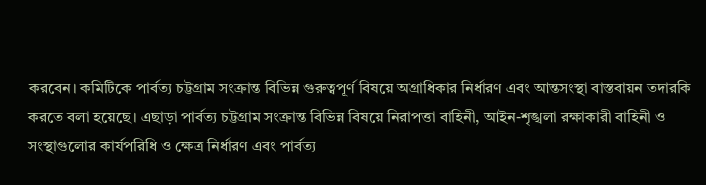করবেন। কমিটিকে পার্বত্য চট্টগ্রাম সংক্রান্ত বিভিন্ন গুরুত্বপূর্ণ বিষয়ে অগ্রাধিকার নির্ধারণ এবং আন্তসংস্থা বাস্তবায়ন তদারকি করতে বলা হয়েছে। এছাড়া পার্বত্য চট্টগ্রাম সংক্রান্ত বিভিন্ন বিষয়ে নিরাপত্তা বাহিনী, আইন-শৃঙ্খলা রক্ষাকারী বাহিনী ও সংস্থাগুলোর কার্যপরিধি ও ক্ষেত্র নির্ধারণ এবং পার্বত্য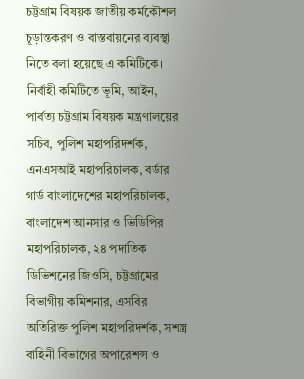চট্টগ্রাম বিষয়ক জাতীয় কর্মকৌশল চূড়ান্তকরণ ও বাস্তবায়নের ব্যবস্থা নিতে বলা হয়েছে এ কমিটিকে। নির্বাহী কমিটিতে ভূমি, আইন, পার্বত্য চট্টগ্রাম বিষয়ক মন্ত্রণালয়ের সচিব, পুলিশ মহাপরিদর্শক, এনএসআই মহাপরিচালক, বর্ডার গার্ড বাংলাদেশের মহাপরিচালক, বাংলাদেশ আনসার ও ভিডিপির মহাপরিচালক, ২৪ পদাতিক ডিভিশনের জিওসি, চট্টগ্রামের বিভাগীয় কমিশনার, এসবির অতিরিক্ত পুলিশ মহাপরিদর্শক, সশস্ত্র বাহিনী বিভাগের অপারেশন্স ও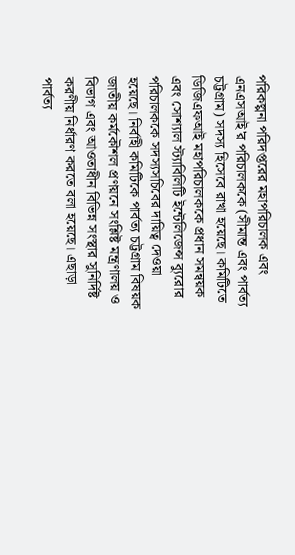পরিকল্পনা পরিদপ্তরের মহাপরিচালক এবং এনএসআই'র পরিচালককে (সীমান্ত এবং পার্বত্য চট্টগ্রাম) সদস্য হিসেবে রাখা হয়েছে। কমিটিতে ডিজিএফআই মহাপরিচালককে প্রধান সমন্বয়ক এবং সোশ্যাল স্ট্যাবিলিটি ইন্টেলিজেন্স ব্যুরোর পরিচালককে সদস্যসচিবের দায়িত্ব দেওয়া হয়েছে। নির্বাহী কমিটিকে পার্বত্য চট্টগ্রাম বিষয়ক জাতীয় কর্মকৌশল প্রণয়নে সংশ্লিষ্ট মন্ত্রণালয় ও বিভাগ এবং আওতাধীন বিভিন্ন সংস্থার সুনির্দিষ্ট করণীয় নির্ধারণ করতে বলা হয়েছে। এছাড়া পার্বত্য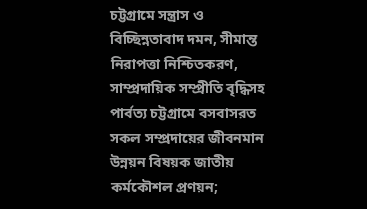চট্টগ্রামে সন্ত্রাস ও বিচ্ছিন্নতাবাদ দমন, সীমান্ত নিরাপত্তা নিশ্চিতকরণ, সাম্প্রদায়িক সম্প্রীতি বৃদ্ধিসহ পার্বত্য চট্টগ্রামে বসবাসরত সকল সম্প্রদায়ের জীবনমান উন্নয়ন বিষয়ক জাতীয় কর্মকৌশল প্রণয়ন;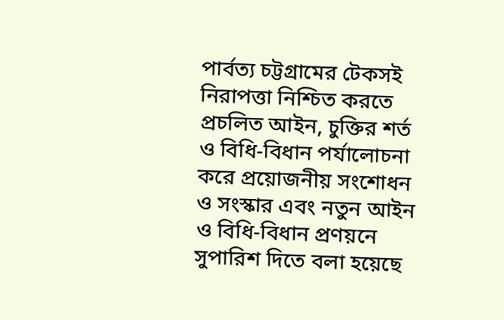পার্বত্য চট্টগ্রামের টেকসই নিরাপত্তা নিশ্চিত করতে প্রচলিত আইন, চুক্তির শর্ত ও বিধি-বিধান পর্যালোচনা করে প্রয়োজনীয় সংশোধন ও সংস্কার এবং নতুন আইন ও বিধি-বিধান প্রণয়নে সুপারিশ দিতে বলা হয়েছে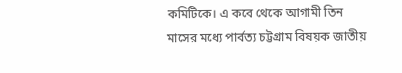কমিটিকে। এ কবে থেকে আগামী তিন মাসের মধ্যে পার্বত্য চট্টগ্রাম বিষয়ক জাতীয়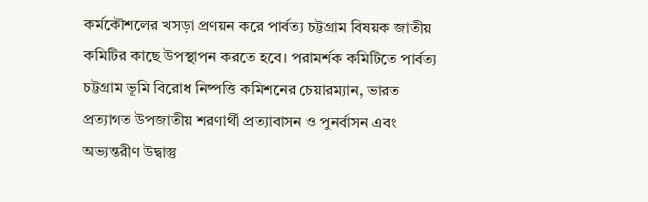কর্মকৌশলের খসড়া প্রণয়ন করে পার্বত্য চট্টগ্রাম বিষয়ক জাতীয় কমিটির কাছে উপস্থাপন করতে হবে। পরামর্শক কমিটিতে পার্বত্য চট্টগ্রাম ভূমি বিরোধ নিষ্পত্তি কমিশনের চেয়ারম্যান, ভারত প্রত্যাগত উপজাতীয় শরণার্থী প্রত্যাবাসন ও পুনর্বাসন এবং অভ্যন্তরীণ উদ্বাস্তু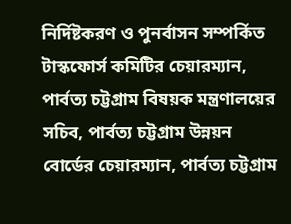নির্দিষ্টকরণ ও পুনর্বাসন সম্পর্কিত টাস্কফোর্স কমিটির চেয়ারম্যান, পার্বত্য চট্টগ্রাম বিষয়ক মন্ত্রণালয়ের সচিব, পার্বত্য চট্টগ্রাম উন্নয়ন বোর্ডের চেয়ারম্যান, পার্বত্য চট্টগ্রাম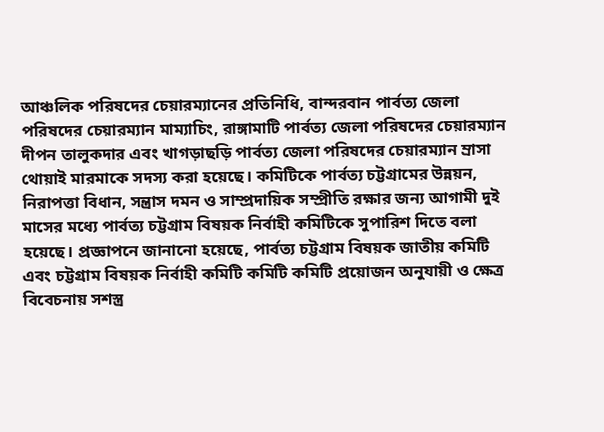আঞ্চলিক পরিষদের চেয়ারম্যানের প্রতিনিধি, বান্দরবান পার্বত্য জেলা পরিষদের চেয়ারম্যান মাম্যাচিং, রাঙ্গামাটি পার্বত্য জেলা পরিষদের চেয়ারম্যান দীপন তালুকদার এবং খাগড়াছড়ি পার্বত্য জেলা পরিষদের চেয়ারম্যান ম্রাসা থোয়াই মারমাকে সদস্য করা হয়েছে। কমিটিকে পার্বত্য চট্টগ্রামের উন্নয়ন, নিরাপত্তা বিধান, সন্ত্রাস দমন ও সাম্প্রদায়িক সম্প্রীতি রক্ষার জন্য আগামী দুই মাসের মধ্যে পার্বত্য চট্টগ্রাম বিষয়ক নির্বাহী কমিটিকে সুপারিশ দিতে বলা হয়েছে। প্রজ্ঞাপনে জানানো হয়েছে, পার্বত্য চট্টগ্রাম বিষয়ক জাতীয় কমিটি এবং চট্টগ্রাম বিষয়ক নির্বাহী কমিটি কমিটি কমিটি প্রয়োজন অনুযায়ী ও ক্ষেত্র বিবেচনায় সশস্ত্র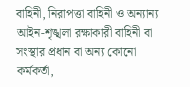বাহিনী, নিরাপত্তা বাহিনী ও অন্যান্য আইন-শৃঙ্খলা রক্ষাকারী বাহিনী বা সংস্থার প্রধান বা অন্য কোনো কর্মকর্তা,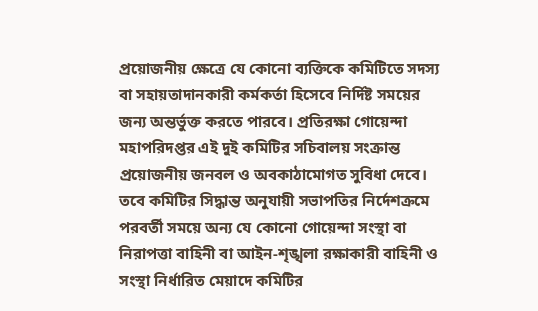প্রয়োজনীয় ক্ষেত্রে যে কোনো ব্যক্তিকে কমিটিতে সদস্য বা সহায়তাদানকারী কর্মকর্তা হিসেবে নির্দিষ্ট সময়ের জন্য অন্তর্ভুক্ত করতে পারবে। প্রতিরক্ষা গোয়েন্দা মহাপরিদপ্তর এই দুই কমিটির সচিবালয় সংক্রান্ত প্রয়োজনীয় জনবল ও অবকাঠামোগত সুবিধা দেবে। তবে কমিটির সিদ্ধান্ত অনুযায়ী সভাপতির নির্দেশক্রমে পরবর্তী সময়ে অন্য যে কোনো গোয়েন্দা সংস্থা বা নিরাপত্তা বাহিনী বা আইন-শৃঙ্খলা রক্ষাকারী বাহিনী ও সংস্থা নির্ধারিত মেয়াদে কমিটির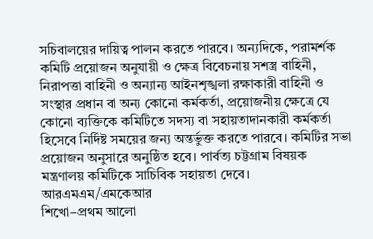সচিবালয়ের দায়িত্ব পালন করতে পারবে। অন্যদিকে, পরামর্শক কমিটি প্রয়োজন অনুযায়ী ও ক্ষেত্র বিবেচনায় সশস্ত্র বাহিনী, নিরাপত্তা বাহিনী ও অন্যান্য আইনশৃঙ্খলা রক্ষাকারী বাহিনী ও সংস্থার প্রধান বা অন্য কোনো কর্মকর্তা, প্রয়োজনীয় ক্ষেত্রে যে কোনো ব্যক্তিকে কমিটিতে সদস্য বা সহায়তাদানকারী কর্মকর্তা হিসেবে নির্দিষ্ট সময়ের জন্য অন্তর্ভুক্ত করতে পারবে। কমিটির সভা প্রয়োজন অনুসারে অনুষ্ঠিত হবে। পার্বত্য চট্টগ্রাম বিষয়ক মন্ত্রণালয় কমিটিকে সাচিবিক সহায়তা দেবে। আরএমএম/এমকেআর
শিখো–প্রথম আলো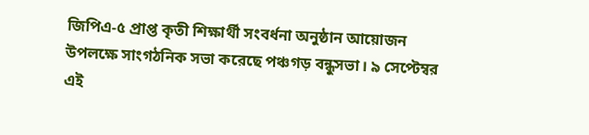জিপিএ-৫ প্রাপ্ত কৃতী শিক্ষার্থী সংবর্ধনা অনুষ্ঠান আয়োজন উপলক্ষে সাংগঠনিক সভা করেছে পঞ্চগড় বন্ধুসভা। ৯ সেপ্টেম্বর এই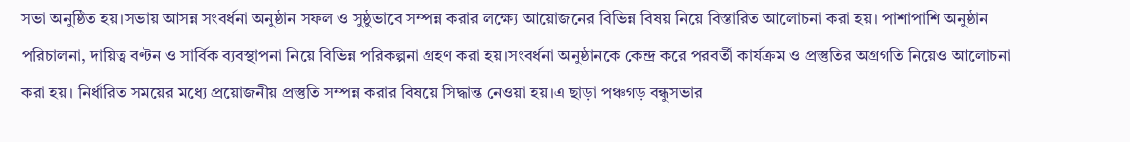সভা অনুষ্ঠিত হয়।সভায় আসন্ন সংবর্ধনা অনুষ্ঠান সফল ও সুষ্ঠুভাবে সম্পন্ন করার লক্ষ্যে আয়োজনের বিভিন্ন বিষয় নিয়ে বিস্তারিত আলোচনা করা হয়। পাশাপাশি অনুষ্ঠান পরিচালনা, দায়িত্ব বণ্টন ও সার্বিক ব্যবস্থাপনা নিয়ে বিভিন্ন পরিকল্পনা গ্রহণ করা হয়।সংবর্ধনা অনুষ্ঠানকে কেন্দ্র করে পরবর্তী কার্যক্রম ও প্রস্তুতির অগ্রগতি নিয়েও আলোচনা করা হয়। নির্ধারিত সময়ের মধ্যে প্রয়োজনীয় প্রস্তুতি সম্পন্ন করার বিষয়ে সিদ্ধান্ত নেওয়া হয়।এ ছাড়া পঞ্চগড় বন্ধুসভার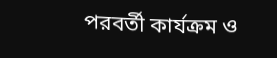পরবর্তী কার্যক্রম ও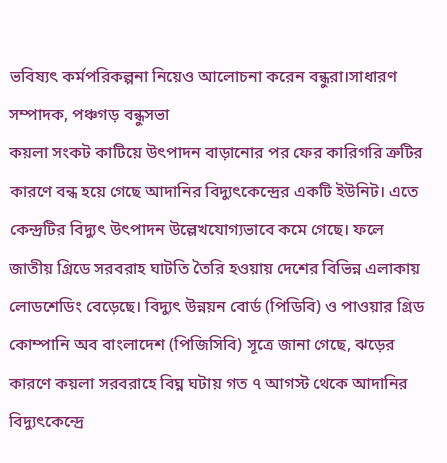ভবিষ্যৎ কর্মপরিকল্পনা নিয়েও আলোচনা করেন বন্ধুরা।সাধারণ সম্পাদক, পঞ্চগড় বন্ধুসভা
কয়লা সংকট কাটিয়ে উৎপাদন বাড়ানোর পর ফের কারিগরি ত্রুটির কারণে বন্ধ হয়ে গেছে আদানির বিদ্যুৎকেন্দ্রের একটি ইউনিট। এতে কেন্দ্রটির বিদ্যুৎ উৎপাদন উল্লেখযোগ্যভাবে কমে গেছে। ফলে জাতীয় গ্রিডে সরবরাহ ঘাটতি তৈরি হওয়ায় দেশের বিভিন্ন এলাকায় লোডশেডিং বেড়েছে। বিদ্যুৎ উন্নয়ন বোর্ড (পিডিবি) ও পাওয়ার গ্রিড কোম্পানি অব বাংলাদেশ (পিজিসিবি) সূত্রে জানা গেছে, ঝড়ের কারণে কয়লা সরবরাহে বিঘ্ন ঘটায় গত ৭ আগস্ট থেকে আদানির বিদ্যুৎকেন্দ্রে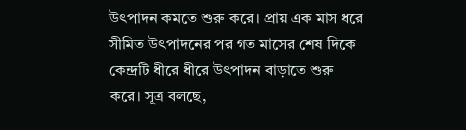উৎপাদন কমতে শুরু করে। প্রায় এক মাস ধরে সীমিত উৎপাদনের পর গত মাসের শেষ দিকে কেন্দ্রটি ধীরে ধীরে উৎপাদন বাড়াতে শুরু করে। সূত্র বলছে,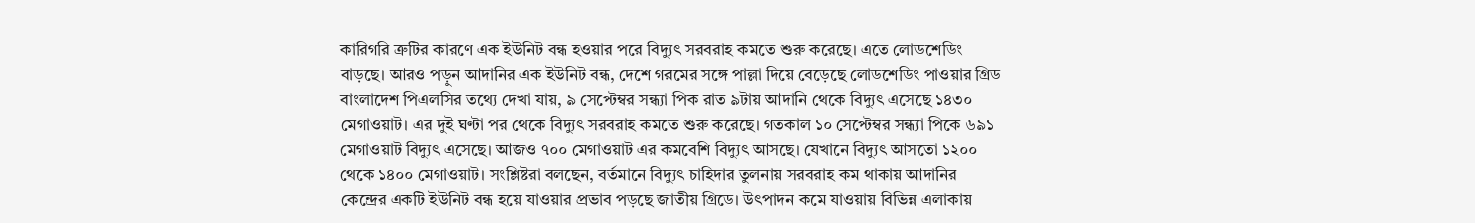কারিগরি ত্রুটির কারণে এক ইউনিট বন্ধ হওয়ার পরে বিদ্যুৎ সরবরাহ কমতে শুরু করেছে। এতে লোডশেডিং বাড়ছে। আরও পড়ুন আদানির এক ইউনিট বন্ধ, দেশে গরমের সঙ্গে পাল্লা দিয়ে বেড়েছে লোডশেডিং পাওয়ার গ্রিড বাংলাদেশ পিএলসির তথ্যে দেখা যায়, ৯ সেপ্টেম্বর সন্ধ্যা পিক রাত ৯টায় আদানি থেকে বিদ্যুৎ এসেছে ১৪৩০ মেগাওয়াট। এর দুই ঘণ্টা পর থেকে বিদ্যুৎ সরবরাহ কমতে শুরু করেছে। গতকাল ১০ সেপ্টেম্বর সন্ধ্যা পিকে ৬৯১ মেগাওয়াট বিদ্যুৎ এসেছে। আজও ৭০০ মেগাওয়াট এর কমবেশি বিদ্যুৎ আসছে। যেখানে বিদ্যুৎ আসতো ১২০০ থেকে ১৪০০ মেগাওয়াট। সংশ্লিষ্টরা বলছেন, বর্তমানে বিদ্যুৎ চাহিদার তুলনায় সরবরাহ কম থাকায় আদানির কেন্দ্রের একটি ইউনিট বন্ধ হয়ে যাওয়ার প্রভাব পড়ছে জাতীয় গ্রিডে। উৎপাদন কমে যাওয়ায় বিভিন্ন এলাকায়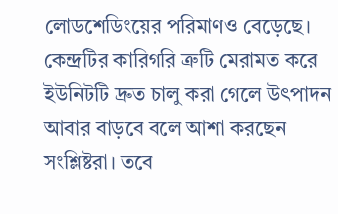লোডশেডিংয়ের পরিমাণও বেড়েছে। কেন্দ্রটির কারিগরি ত্রুটি মেরামত করে ইউনিটটি দ্রুত চালু করা গেলে উৎপাদন আবার বাড়বে বলে আশা করছেন সংশ্লিষ্টরা। তবে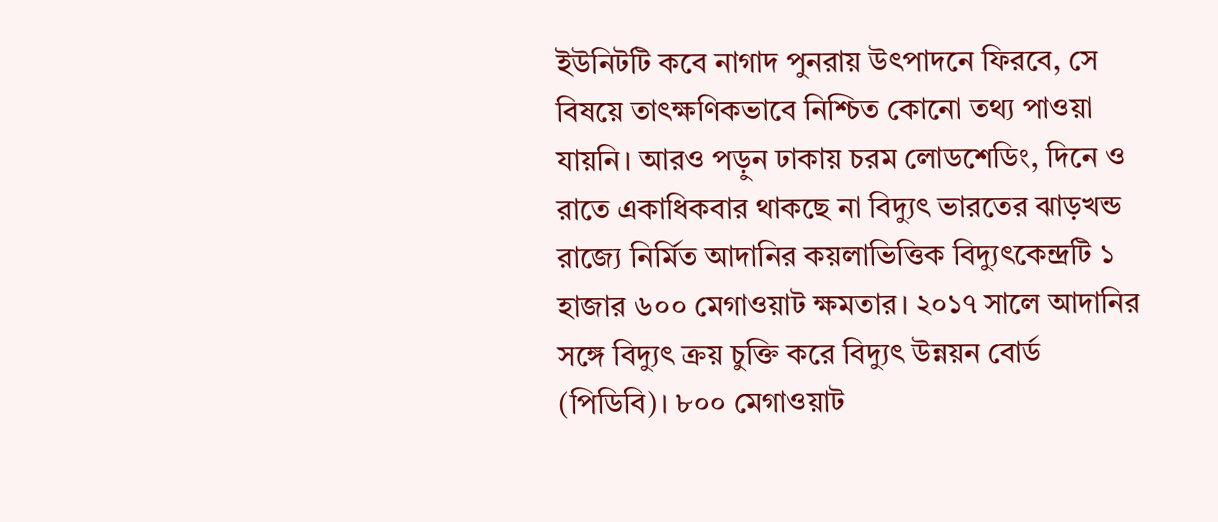ইউনিটটি কবে নাগাদ পুনরায় উৎপাদনে ফিরবে, সে বিষয়ে তাৎক্ষণিকভাবে নিশ্চিত কোনো তথ্য পাওয়া যায়নি। আরও পড়ুন ঢাকায় চরম লোডশেডিং, দিনে ও রাতে একাধিকবার থাকছে না বিদ্যুৎ ভারতের ঝাড়খন্ড রাজ্যে নির্মিত আদানির কয়লাভিত্তিক বিদ্যুৎকেন্দ্রটি ১ হাজার ৬০০ মেগাওয়াট ক্ষমতার। ২০১৭ সালে আদানির সঙ্গে বিদ্যুৎ ক্রয় চুক্তি করে বিদ্যুৎ উন্নয়ন বোর্ড (পিডিবি)। ৮০০ মেগাওয়াট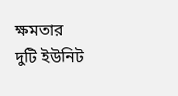ক্ষমতার দুটি ইউনিট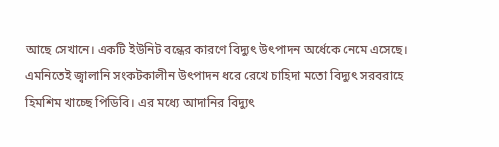আছে সেখানে। একটি ইউনিট বন্ধের কারণে বিদ্যুৎ উৎপাদন অর্ধেকে নেমে এসেছে। এমনিতেই জ্বালানি সংকটকালীন উৎপাদন ধরে রেখে চাহিদা মতো বিদ্যুৎ সরবরাহে হিমশিম খাচ্ছে পিডিবি। এর মধ্যে আদানির বিদ্যুৎ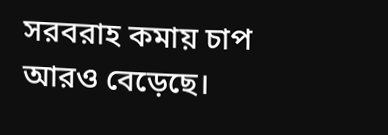সরবরাহ কমায় চাপ আরও বেড়েছে।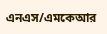এনএস/এমকেআর